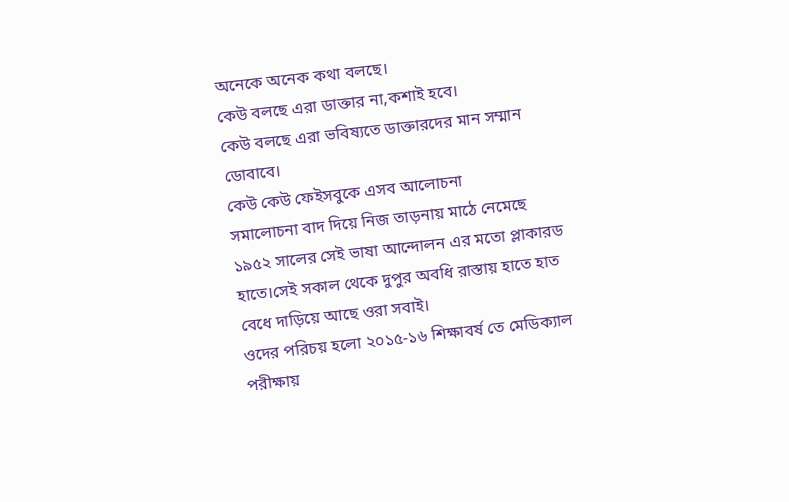অনেকে অনেক কথা বলছে।
কেউ বলছে এরা ডাক্তার না,কশাই হবে।
কেউ বলছে এরা ভবিষ্যতে ডাক্তারদের মান সম্মান
ডোবাবে।
কেউ কেউ ফেইসবুকে এসব আলোচনা
সমালোচনা বাদ দিয়ে নিজ তাড়নায় মাঠে নেমেছে
১৯৫২ সালের সেই ভাষা আন্দোলন এর মতো প্লাকারড
হাতে।সেই সকাল থেকে দুপুর অবধি রাস্তায় হাতে হাত
বেধে দাড়িয়ে আছে ওরা সবাই।
ওদের পরিচয় হলো ২০১৫-১৬ শিক্ষাবর্ষ তে মেডিক্যাল
পরীক্ষায়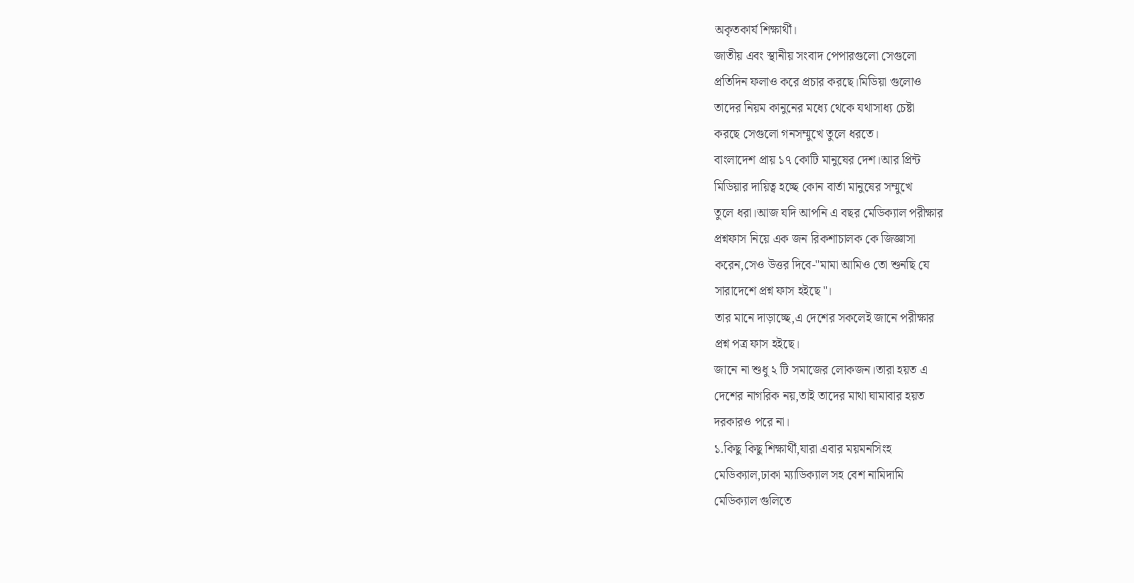অকৃতকার্য শিক্ষার্থী।
জাতীয় এবং স্থানীয় সংবাদ পেপারগুলো সেগুলো
প্রতিদিন ফলাও করে প্রচার করছে।মিডিয়া গুলোও
তাদের নিয়ম কানুনের মধ্যে থেকে যথাসাধ্য চেষ্টা
করছে সেগুলো গনসম্মুখে তুলে ধরতে।
বাংলাদেশ প্রায় ১৭ কোটি মানুষের দেশ।আর প্রিন্ট
মিডিয়ার দায়িত্ব হচ্ছে কোন বার্তা মানুষের সম্মুখে
তুলে ধরা।আজ যদি আপনি এ বছর মেডিক্যাল পরীক্ষার
প্রশ্নফাস নিয়ে এক জন রিকশাচালক কে জিজ্ঞাসা
করেন,সেও উত্তর দিবে-"মামা আমিও তো শুনছি যে
সারাদেশে প্রশ্ন ফাস হইছে"।
তার মানে দাড়াচ্ছে,এ দেশের সকলেই জানে পরীক্ষার
প্রশ্ন পত্র ফাস হইছে।
জানে না শুধু ২ টি সমাজের লোকজন।তারা হয়ত এ
দেশের নাগরিক নয়,তাই তাদের মাথা ঘামাবার হয়ত
দরকারও পরে না।
১.কিছু কিছু শিক্ষার্থী,যারা এবার ময়মনসিংহ
মেডিক্যাল,ঢাকা ম্যাডিক্যাল সহ বেশ নামিদামি
মেডিক্যাল গুলিতে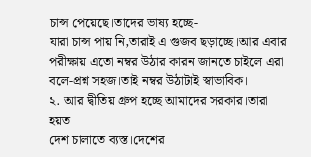চান্স পেয়েছে।তাদের ভাষ্য হচ্ছে-
যারা চান্স পায় নি,তারাই এ গুজব ছড়াচ্ছে।আর এবার
পরীক্ষায় এতো নম্বর উঠার কারন জানতে চাইলে এরা
বলে-প্রশ্ন সহজ।তাই নম্বর উঠাটাই স্বাভাবিক।
২. আর দ্বীতিয় গ্রুপ হচ্ছে আমাদের সরকার।তারা হয়ত
দেশ চালাতে ব্যস্ত।দেশের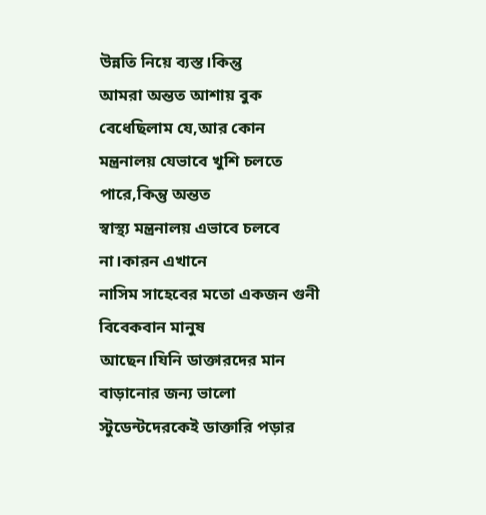উন্নতি নিয়ে ব্যস্ত।কিন্তু
আমরা অন্তত আশায় বুক বেধেছিলাম যে,আর কোন
মন্ত্রনালয় যেভাবে খুশি চলতে পারে,কিন্তু অন্তত
স্বাস্থ্য মন্ত্রনালয় এভাবে চলবে না।কারন এখানে
নাসিম সাহেবের মতো একজন গুনী বিবেকবান মানুষ
আছেন।যিনি ডাক্তারদের মান বাড়ানোর জন্য ভালো
স্টুডেন্টদেরকেই ডাক্তারি পড়ার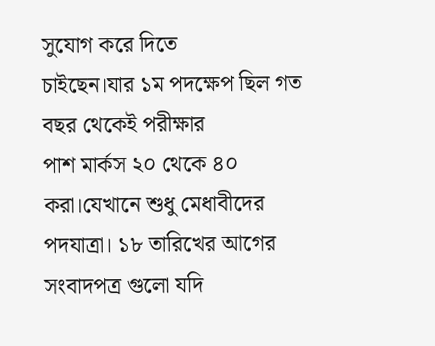সুযোগ করে দিতে
চাইছেন।যার ১ম পদক্ষেপ ছিল গত বছর থেকেই পরীক্ষার
পাশ মার্কস ২০ থেকে ৪০ করা।যেখানে শুধু মেধাবীদের
পদযাত্রা। ১৮ তারিখের আগের সংবাদপত্র গুলো যদি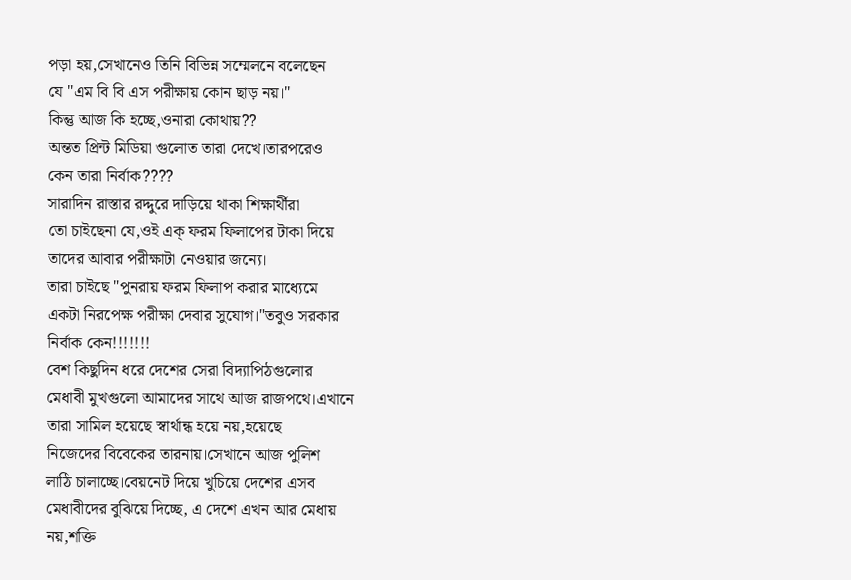পড়া হয়,সেখানেও তিনি বিভিন্ন সম্মেলনে বলেছেন
যে "এম বি বি এস পরীক্ষায় কোন ছাড় নয়।"
কিন্তু আজ কি হচ্ছে,ওনারা কোথায়??
অন্তত প্রিন্ট মিডিয়া গুলোত তারা দেখে।তারপরেও
কেন তারা নির্বাক????
সারাদিন রাস্তার রদ্দুরে দাড়িয়ে থাকা শিক্ষার্থীরা
তো চাইছেনা যে,ওই এক্ ফরম ফিলাপের টাকা দিয়ে
তাদের আবার পরীক্ষাটা নেওয়ার জন্যে।
তারা চাইছে "পুনরায় ফরম ফিলাপ করার মাধ্যেমে
একটা নিরপেক্ষ পরীক্ষা দেবার সুযোগ।"তবুও সরকার
নির্বাক কেন!!!!!!!
বেশ কিছুদিন ধরে দেশের সেরা বিদ্যাপিঠগুলোর
মেধাবী মুখগুলো আমাদের সাথে আজ রাজপথে।এখানে
তারা সামিল হয়েছে স্বার্থান্ধ হয়ে নয়,হয়েছে
নিজেদের বিবেকের তারনায়।সেখানে আজ পুলিশ
লাঠি চালাচ্ছে।বেয়নেট দিয়ে খুচিয়ে দেশের এসব
মেধাবীদের বুঝিয়ে দিচ্ছে, এ দেশে এখন আর মেধায়
নয়,শক্তি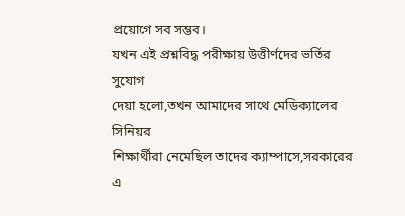প্রয়োগে সব সম্ভব।
যখন এই প্রশ্নবিদ্ধ পরীক্ষায় উত্তীর্ণদের ভর্তির সুযোগ
দেয়া হলো,তখন আমাদের সাথে মেডিক্যালের সিনিয়র
শিক্ষার্থীরা নেমেছিল তাদের ক্যাম্পাসে,সরকারের
এ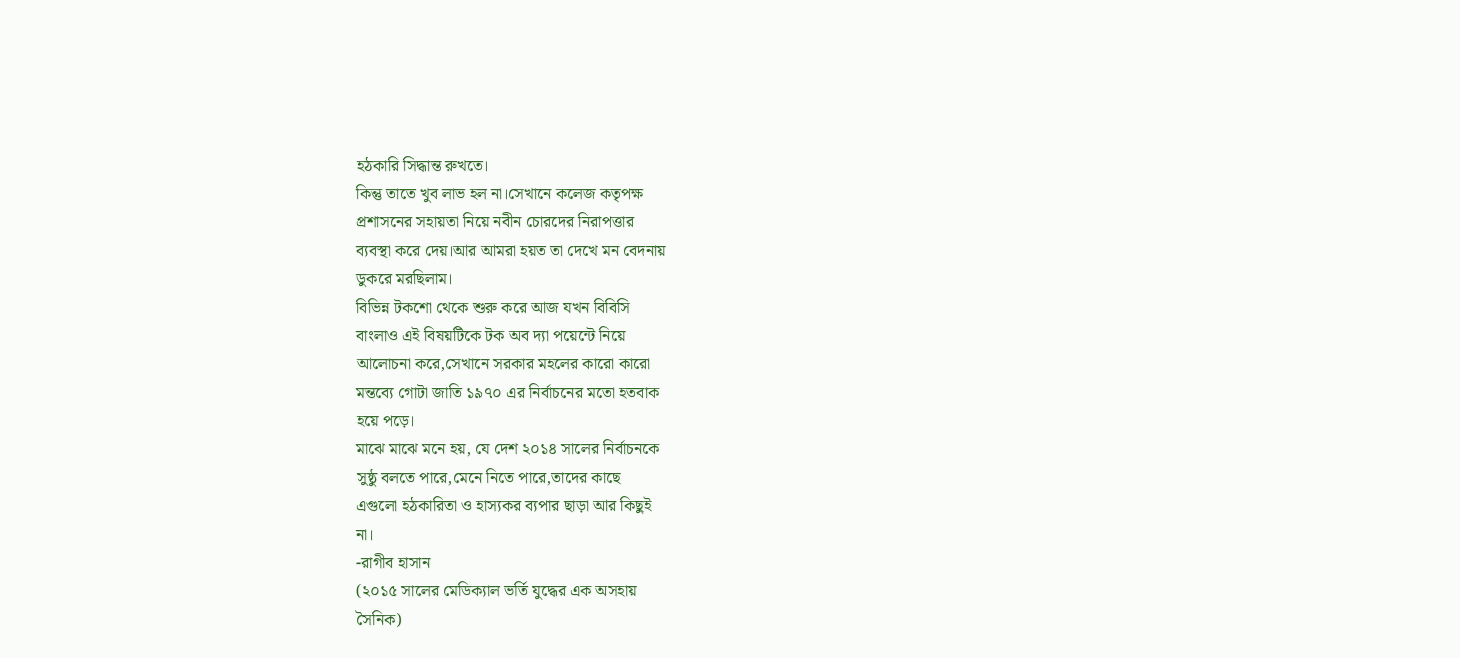হঠকারি সিদ্ধান্ত রুখতে।
কিন্তু তাতে খুব লাভ হল না।সেখানে কলেজ কতৃপক্ষ
প্রশাসনের সহায়তা নিয়ে নবীন চোরদের নিরাপত্তার
ব্যবস্থা করে দেয়।আর আমরা হয়ত তা দেখে মন বেদনায়
ডুকরে মরছিলাম।
বিভিন্ন টকশো থেকে শুরু করে আজ যখন বিবিসি
বাংলাও এই বিষয়টিকে টক অব দ্যা পয়েন্টে নিয়ে
আলোচনা করে,সেখানে সরকার মহলের কারো কারো
মন্তব্যে গোটা জাতি ১৯৭০ এর নির্বাচনের মতো হতবাক
হয়ে পড়ে।
মাঝে মাঝে মনে হয়, যে দেশ ২০১৪ সালের নির্বাচনকে
সুষ্ঠু বলতে পারে,মেনে নিতে পারে,তাদের কাছে
এগুলো হঠকারিতা ও হাস্যকর ব্যপার ছাড়া আর কিছুই
না।
-রাগীব হাসান
(২০১৫ সালের মেডিক্যাল ভর্তি যুদ্ধের এক অসহায়
সৈনিক)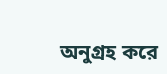অনুগ্রহ করে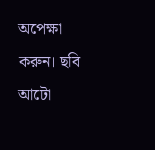অপেক্ষা করুন। ছবি আটো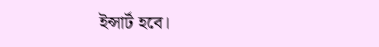ইন্সার্ট হবে।